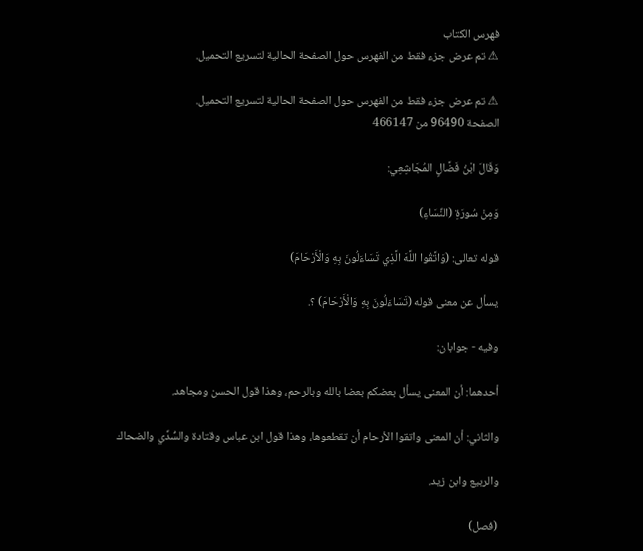فهرس الكتاب
⚠ تم عرض جزء فقط من الفهرس حول الصفحة الحالية لتسريع التحميل.

⚠ تم عرض جزء فقط من الفهرس حول الصفحة الحالية لتسريع التحميل.
الصفحة 96490 من 466147

وَقَالَ ابْنُ فَضَّالٍ المُجَاشِعِي:

وَمِنْ سُورَةِ (النِّسَاءِ)

قوله تعالى: (وَاتَّقُوا اللَّهَ الَّذِي تَسَاءَلُونَ بِهِ وَالْأَرْحَامَ)

يسأل عن معنى قوله (تَسَاءَلُونَ بِهِ وَالْأَرْحَامَ) ؟.

وفيه - جوابان:

أحدهما: أن المعنى يسأل بعضكم بعضا بالله وبالرحم، وهذا قول الحسن ومجاهد.

والثاني: أن المعنى واتقوا الأرحام أن تقطعوها، وهذا قول ابن عباس وقتادة والسُّدِّي والضحاك

والربيع وابن زيد.

(فصل)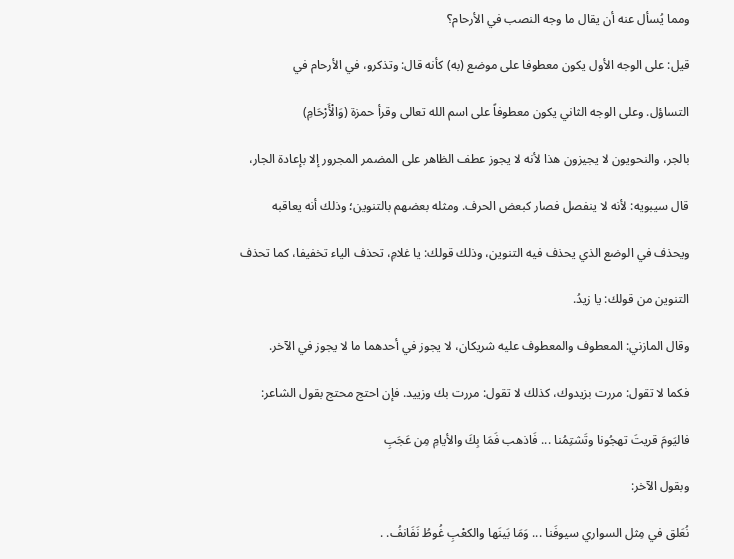ومما يُسأل عنه أن يقال ما وجه النصب في الأرحام؟

قيل: على الوجه الأول يكون معطوفا على موضع (به) كأنه قال: وتذكرو، في الأرحام في

التساؤل. وعلى الوجه الثاني يكون معطوفاً على اسم الله تعالى وقرأ حمزة (وَالْأَرْحَامِ)

بالجر، والنحويون لا يجيزون هذا لأنه لا يجوز عطف الظاهر على المضمر المجرور إلا بإعادة الجار،

قال سيبويه: لأنه لا ينفصل فصار كبعض الحرف. ومثله بعضهم بالتنوين؛ وذلك أنه يعاقبه

ويحذف في الوضع الذي يحذف فيه التنوين، وذلك قولك: يا غلامِ، تحذف الياء تخفيفا، كما تحذف

التنوين من قولك: يا زيدُ.

وقال المازني: المعطوف والمعطوف عليه شريكان، لا يجوز في أحدهما ما لا يجوز في الآخر.

فكما لا تقول: مررت بزيدوك، كذلك لا تقول: مررت بك وزييد. فإن احتج محتج بقول الشاعر:

فاليَومَ قريتَ تهجُونا وتَشتِمُنا ... فَاذهب فَمَا بِكَ والأيامِ مِن عَجَبِ

وبقول الآخر:

نُعَلق في مِثل السواري سيوفَنا ... وَمَا بَينَها والكعْبِ غُوطُ نَفَانفُ. .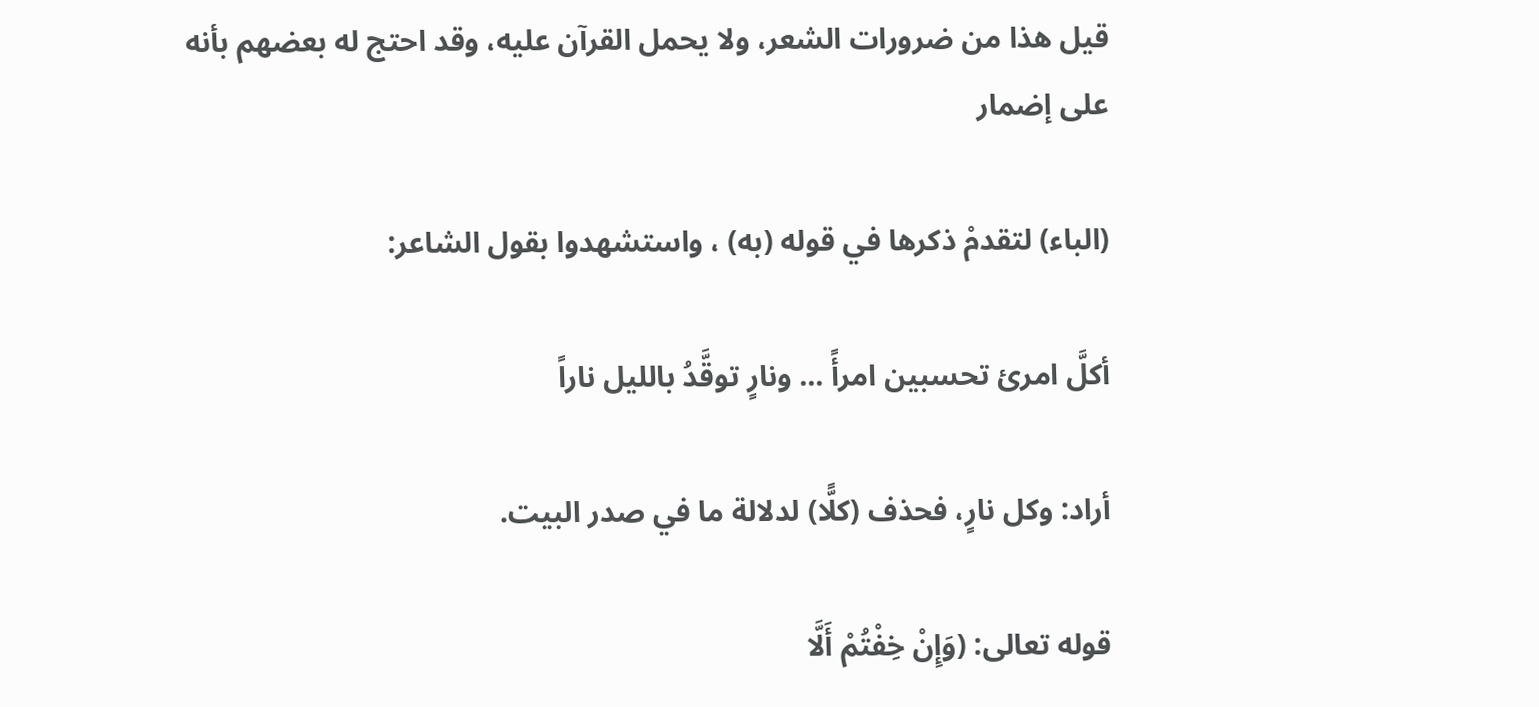قيل هذا من ضرورات الشعر، ولا يحمل القرآن عليه، وقد احتج له بعضهم بأنه على إضمار

(الباء) لتقدمْ ذكرها في قوله (به) ، واستشهدوا بقول الشاعر:

أكلَّ امرئ تحسبين امرأً ... ونارٍ توقَّدُ بالليل ناراً

أراد: وكل نارٍ، فحذف (كلًّا) لدلالة ما في صدر البيت.

قوله تعالى: (وَإِنْ خِفْتُمْ أَلَّا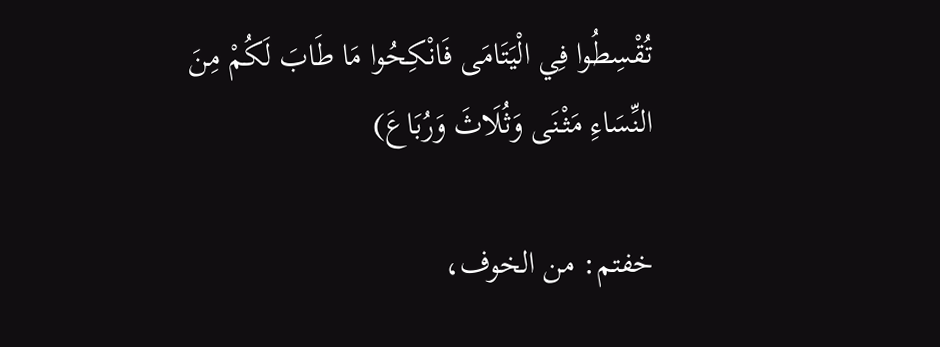تُقْسِطُوا فِي الْيَتَامَى فَانْكِحُوا مَا طَابَ لَكُمْ مِنَ النِّسَاءِ مَثْنَى وَثُلَاثَ وَرُبَاعَ)

خفتم: من الخوف،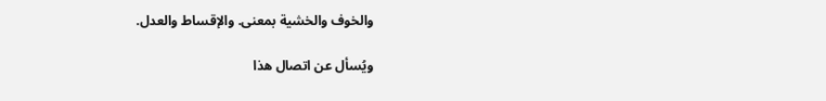والخوف والخشية بمعنى. والإقساط والعدل.

ويُسأل عن اتصال هذا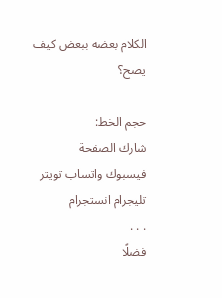الكلام بعضه ببعض كيف يصح؟

حجم الخط:
شارك الصفحة
فيسبوك واتساب تويتر تليجرام انستجرام
. . .
فضلًا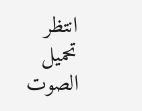انتظر تحميل الصوت